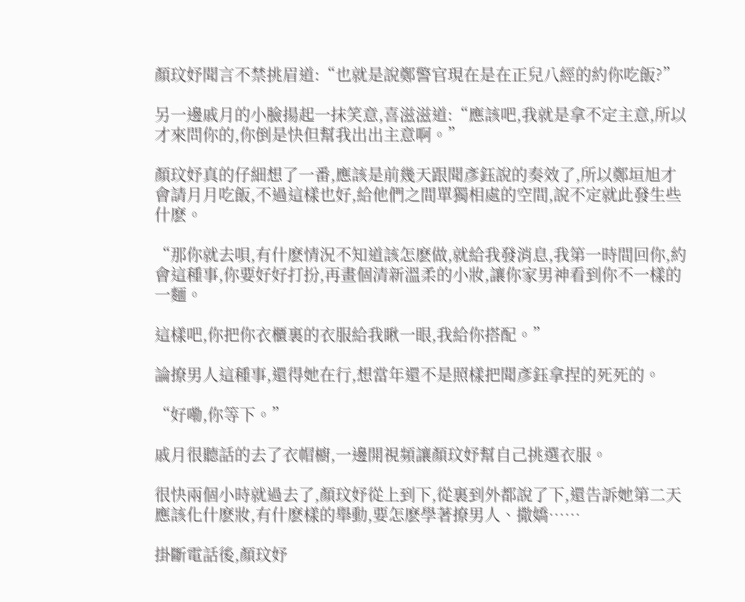顏玟妤聞言不禁挑眉道:“也就是說鄭警官現在是在正兒八經的約你吃飯?”

另一邊戚月的小臉揚起一抹笑意,喜滋滋道:“應該吧,我就是拿不定主意,所以才來問你的,你倒是快但幫我出出主意啊。”

顏玟妤真的仔細想了一番,應該是前幾天跟聞彥鈺說的奏效了,所以鄭垣旭才會請月月吃飯,不過這樣也好,給他們之間單獨相處的空間,說不定就此發生些什麽。

“那你就去唄,有什麽情況不知道該怎麽做,就給我發消息,我第一時間回你,約會這種事,你要好好打扮,再畫個清新溫柔的小妝,讓你家男神看到你不一樣的一麵。

這樣吧,你把你衣櫃裏的衣服給我瞅一眼,我給你搭配。”

論撩男人這種事,還得她在行,想當年還不是照樣把聞彥鈺拿捏的死死的。

“好嘞,你等下。”

戚月很聽話的去了衣帽櫥,一邊開視頻讓顏玟妤幫自己挑選衣服。

很快兩個小時就過去了,顏玟妤從上到下,從裏到外都說了下,還告訴她第二天應該化什麽妝,有什麽樣的舉動,要怎麽學著撩男人、撒嬌……

掛斷電話後,顏玟妤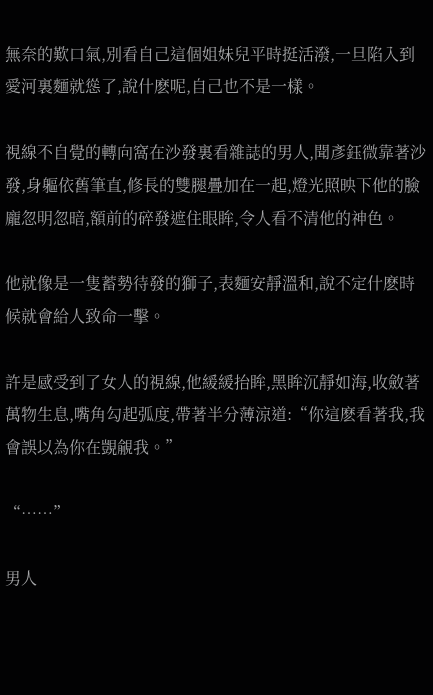無奈的歎口氣,別看自己這個姐妹兒平時挺活潑,一旦陷入到愛河裏麵就慫了,說什麽呢,自己也不是一樣。

視線不自覺的轉向窩在沙發裏看雜誌的男人,聞彥鈺微靠著沙發,身軀依舊筆直,修長的雙腿疊加在一起,燈光照映下他的臉龐忽明忽暗,額前的碎發遮住眼眸,令人看不清他的神色。

他就像是一隻蓄勢待發的獅子,表麵安靜溫和,說不定什麽時候就會給人致命一擊。

許是感受到了女人的視線,他緩緩抬眸,黑眸沉靜如海,收斂著萬物生息,嘴角勾起弧度,帶著半分薄涼道:“你這麽看著我,我會誤以為你在覬覦我。”

“……”

男人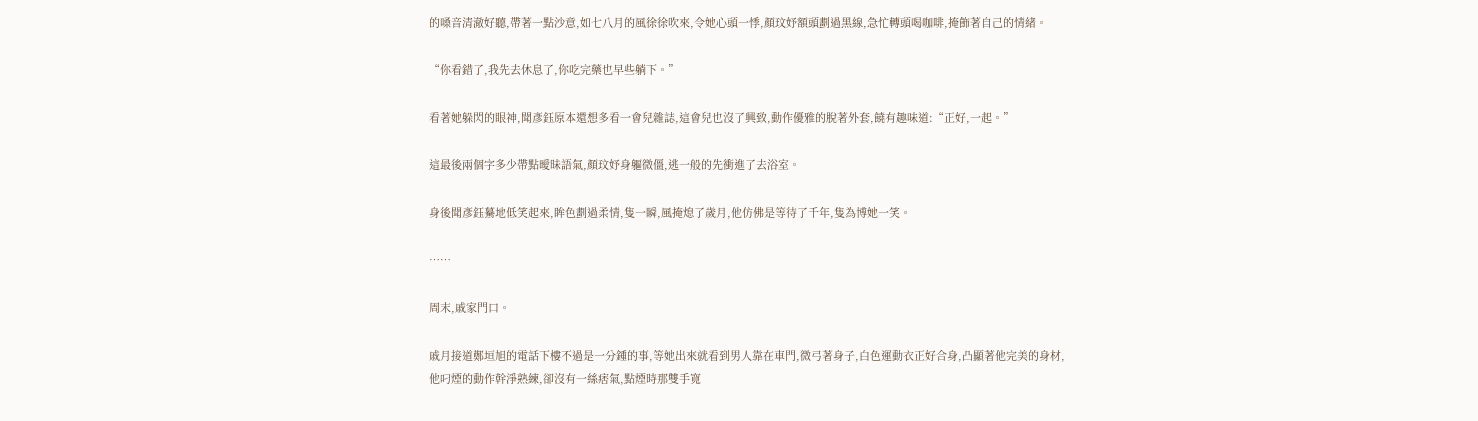的嗓音清澈好聽,帶著一點沙意,如七八月的風徐徐吹來,令她心頭一悸,顏玟妤額頭劃過黑線,急忙轉頭喝咖啡,掩飾著自己的情緒。

“你看錯了,我先去休息了,你吃完藥也早些躺下。”

看著她躲閃的眼神,聞彥鈺原本還想多看一會兒雜誌,這會兒也沒了興致,動作優雅的脫著外套,饒有趣味道:“正好,一起。”

這最後兩個字多少帶點曖昧語氣,顏玟妤身軀微僵,逃一般的先衝進了去浴室。

身後聞彥鈺驀地低笑起來,眸色劃過柔情,隻一瞬,風掩熄了歲月,他仿佛是等待了千年,隻為博她一笑。

……

周末,戚家門口。

戚月接道鄭垣旭的電話下樓不過是一分鍾的事,等她出來就看到男人靠在車門,微弓著身子,白色運動衣正好合身,凸顯著他完美的身材,他叼煙的動作幹淨熟練,卻沒有一絲痞氣,點煙時那雙手寬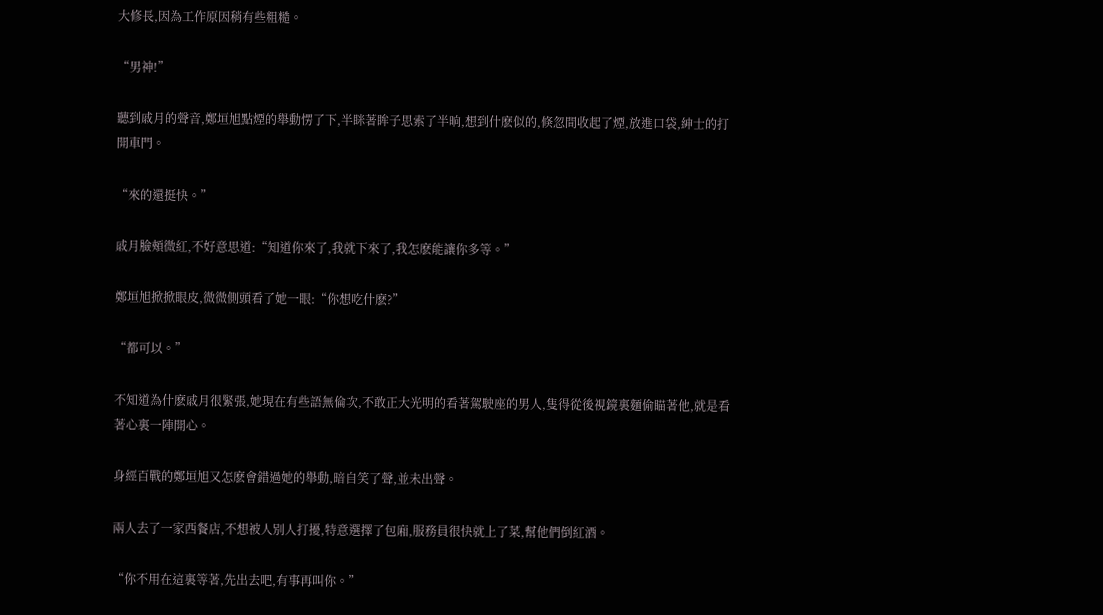大修長,因為工作原因稍有些粗糙。

“男神!”

聽到戚月的聲音,鄭垣旭點煙的舉動愣了下,半眯著眸子思索了半晌,想到什麽似的,倏忽間收起了煙,放進口袋,紳士的打開車門。

“來的還挺快。”

戚月臉頰微紅,不好意思道:“知道你來了,我就下來了,我怎麽能讓你多等。”

鄭垣旭掀掀眼皮,微微側頭看了她一眼:“你想吃什麽?”

“都可以。”

不知道為什麽戚月很緊張,她現在有些語無倫次,不敢正大光明的看著駕駛座的男人,隻得從後視鏡裏麵偷瞄著他,就是看著心裏一陣開心。

身經百戰的鄭垣旭又怎麽會錯過她的舉動,暗自笑了聲,並未出聲。

兩人去了一家西餐店,不想被人別人打擾,特意選擇了包廂,服務員很快就上了菜,幫他們倒紅酒。

“你不用在這裏等著,先出去吧,有事再叫你。”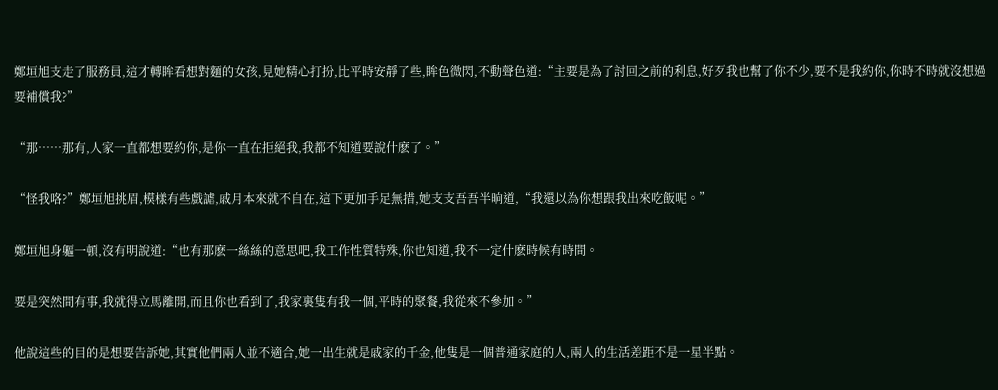鄭垣旭支走了服務員,這才轉眸看想對麵的女孩,見她精心打扮,比平時安靜了些,眸色微閃,不動聲色道:“主要是為了討回之前的利息,好歹我也幫了你不少,要不是我約你,你時不時就沒想過要補償我?”

“那……那有,人家一直都想要約你,是你一直在拒絕我,我都不知道要說什麽了。”

“怪我咯?”鄭垣旭挑眉,模樣有些戲謔,戚月本來就不自在,這下更加手足無措,她支支吾吾半晌道,“我還以為你想跟我出來吃飯呢。”

鄭垣旭身軀一頓,沒有明說道:“也有那麽一絲絲的意思吧,我工作性質特殊,你也知道,我不一定什麽時候有時間。

要是突然間有事,我就得立馬離開,而且你也看到了,我家裏隻有我一個,平時的聚餐,我從來不參加。”

他說這些的目的是想要告訴她,其實他們兩人並不適合,她一出生就是戚家的千金,他隻是一個普通家庭的人,兩人的生活差距不是一星半點。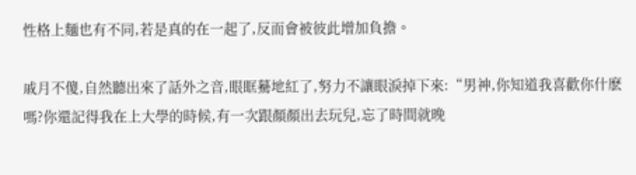性格上麵也有不同,若是真的在一起了,反而會被彼此增加負擔。

戚月不傻,自然聽出來了話外之音,眼眶驀地紅了,努力不讓眼淚掉下來:“男神,你知道我喜歡你什麽嗎?你還記得我在上大學的時候,有一次跟顏顏出去玩兒,忘了時間就晚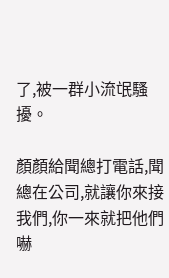了,被一群小流氓騷擾。

顏顏給聞總打電話,聞總在公司,就讓你來接我們,你一來就把他們嚇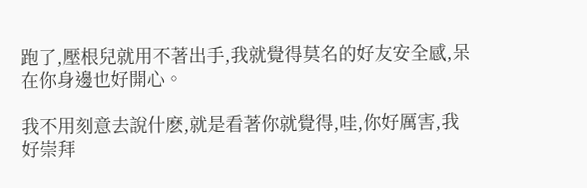跑了,壓根兒就用不著出手,我就覺得莫名的好友安全感,呆在你身邊也好開心。

我不用刻意去說什麽,就是看著你就覺得,哇,你好厲害,我好崇拜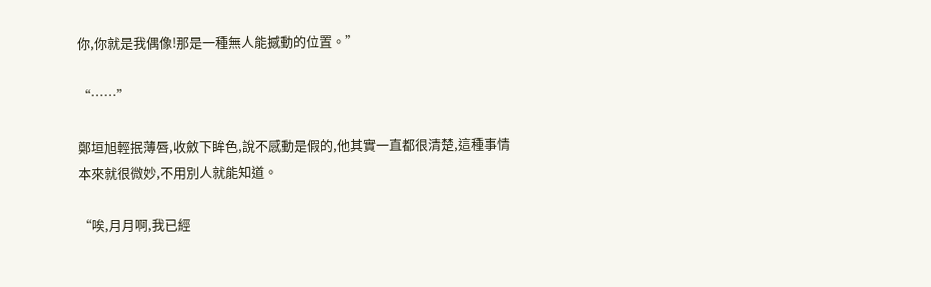你,你就是我偶像!那是一種無人能撼動的位置。”

“……”

鄭垣旭輕抿薄唇,收斂下眸色,說不感動是假的,他其實一直都很清楚,這種事情本來就很微妙,不用別人就能知道。

“唉,月月啊,我已經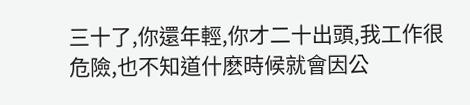三十了,你還年輕,你才二十出頭,我工作很危險,也不知道什麽時候就會因公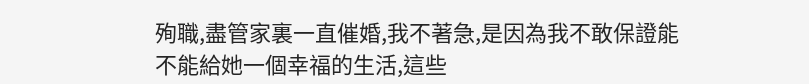殉職,盡管家裏一直催婚,我不著急,是因為我不敢保證能不能給她一個幸福的生活,這些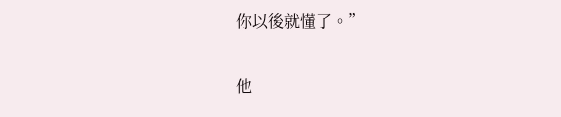你以後就懂了。”

他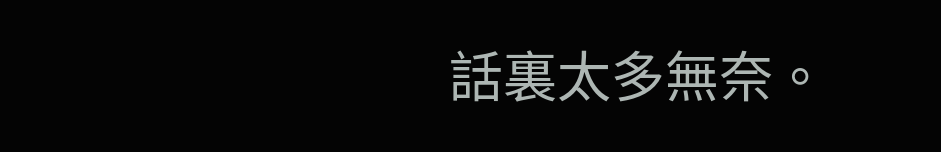話裏太多無奈。